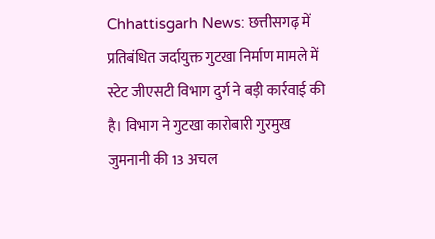Chhattisgarh News: छत्तीसगढ़ में प्रतिबंधित जर्दायुक्त गुटखा निर्माण मामले में स्टेट जीएसटी विभाग दुर्ग ने बड़ी कार्रवाई की है। विभाग ने गुटखा कारोबारी गुरमुख जुमनानी की 13 अचल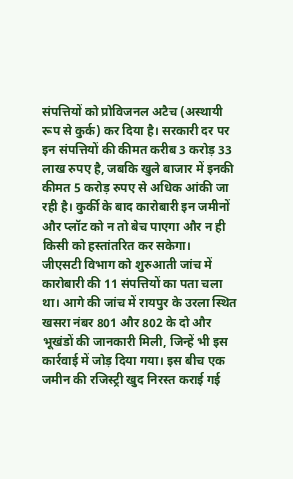संपत्तियों को प्रोविजनल अटैच (अस्थायी रूप से कुर्क) कर दिया है। सरकारी दर पर इन संपत्तियों की कीमत करीब 3 करोड़ 33 लाख रुपए है, जबकि खुले बाजार में इनकी कीमत 5 करोड़ रुपए से अधिक आंकी जा रही है। कुर्की के बाद कारोबारी इन जमीनों और प्लॉट को न तो बेच पाएगा और न ही किसी को हस्तांतरित कर सकेगा।
जीएसटी विभाग को शुरुआती जांच में कारोबारी की 11 संपत्तियों का पता चला था। आगे की जांच में रायपुर के उरला स्थित खसरा नंबर 801 और 802 के दो और भूखंडों की जानकारी मिली, जिन्हें भी इस कार्रवाई में जोड़ दिया गया। इस बीच एक जमीन की रजिस्ट्री खुद निरस्त कराई गई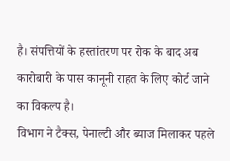है। संपत्तियों के हस्तांतरण पर रोक के बाद अब कारोबारी के पास कानूनी राहत के लिए कोर्ट जाने का विकल्प है।
विभाग ने टैक्स, पेनाल्टी और ब्याज मिलाकर पहले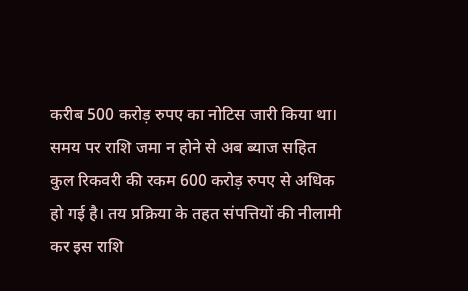करीब 500 करोड़ रुपए का नोटिस जारी किया था। समय पर राशि जमा न होने से अब ब्याज सहित कुल रिकवरी की रकम 600 करोड़ रुपए से अधिक हो गई है। तय प्रक्रिया के तहत संपत्तियों की नीलामी कर इस राशि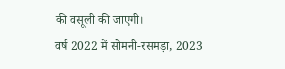की वसूली की जाएगी।
वर्ष 2022 में सोमनी-रसमड़ा, 2023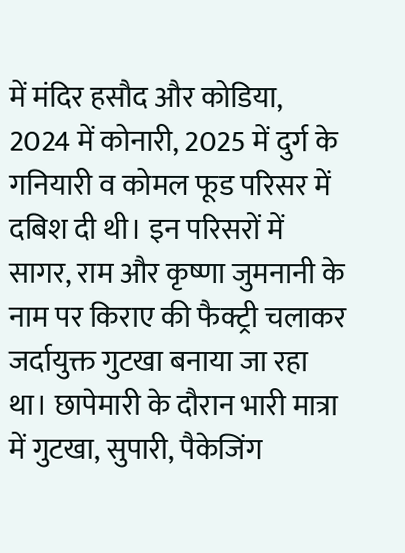में मंदिर हसौद और कोडिया, 2024 में कोनारी, 2025 में दुर्ग के गनियारी व कोमल फूड परिसर में दबिश दी थी। इन परिसरों में सागर, राम और कृष्णा जुमनानी के नाम पर किराए की फैक्ट्री चलाकर जर्दायुक्त गुटखा बनाया जा रहा था। छापेमारी के दौरान भारी मात्रा में गुटखा, सुपारी, पैकेजिंग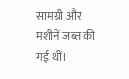सामग्री और मशीनें जब्त की गई थीं।